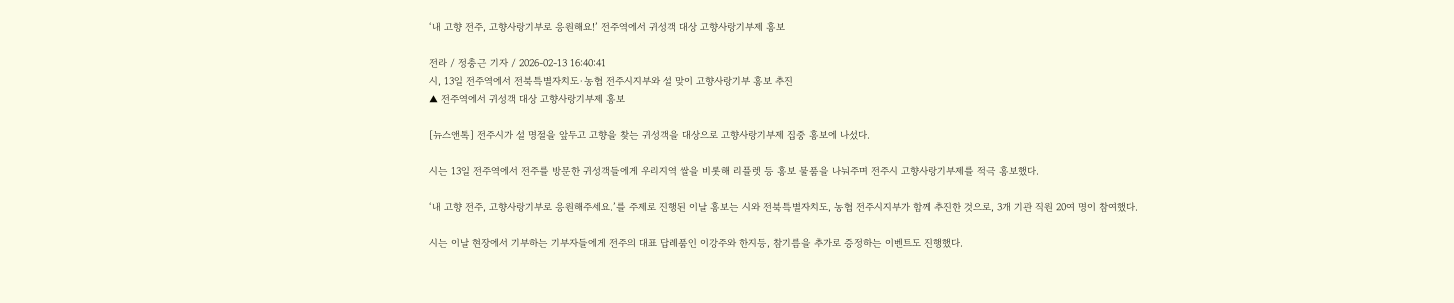‘내 고향 전주, 고향사랑기부로 응원해요!’ 전주역에서 귀성객 대상 고향사랑기부제 홍보

전라 / 정충근 기자 / 2026-02-13 16:40:41
시, 13일 전주역에서 전북특별자치도·농협 전주시지부와 설 맞이 고향사랑기부 홍보 추진
▲ 전주역에서 귀성객 대상 고향사랑기부제 홍보

[뉴스앤톡] 전주시가 설 명절을 앞두고 고향을 찾는 귀성객을 대상으로 고향사랑기부제 집중 홍보에 나섰다.

시는 13일 전주역에서 전주를 방문한 귀성객들에게 우리지역 쌀을 비롯해 리플렛 등 홍보 물품을 나눠주며 전주시 고향사랑기부제를 적극 홍보했다.

‘내 고향 전주, 고향사랑기부로 응원해주세요.’를 주제로 진행된 이날 홍보는 시와 전북특별자치도, 농협 전주시지부가 함께 추진한 것으로, 3개 기관 직원 20여 명이 참여했다.

시는 이날 현장에서 기부하는 기부자들에게 전주의 대표 답례품인 이강주와 한지등, 참기름을 추가로 증정하는 이벤트도 진행했다.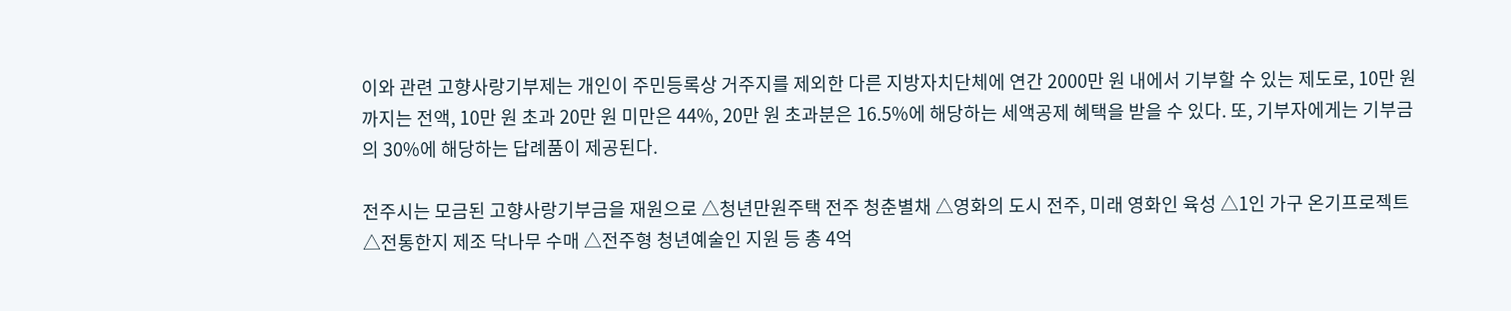이와 관련 고향사랑기부제는 개인이 주민등록상 거주지를 제외한 다른 지방자치단체에 연간 2000만 원 내에서 기부할 수 있는 제도로, 10만 원까지는 전액, 10만 원 초과 20만 원 미만은 44%, 20만 원 초과분은 16.5%에 해당하는 세액공제 혜택을 받을 수 있다. 또, 기부자에게는 기부금의 30%에 해당하는 답례품이 제공된다.

전주시는 모금된 고향사랑기부금을 재원으로 △청년만원주택 전주 청춘별채 △영화의 도시 전주, 미래 영화인 육성 △1인 가구 온기프로젝트 △전통한지 제조 닥나무 수매 △전주형 청년예술인 지원 등 총 4억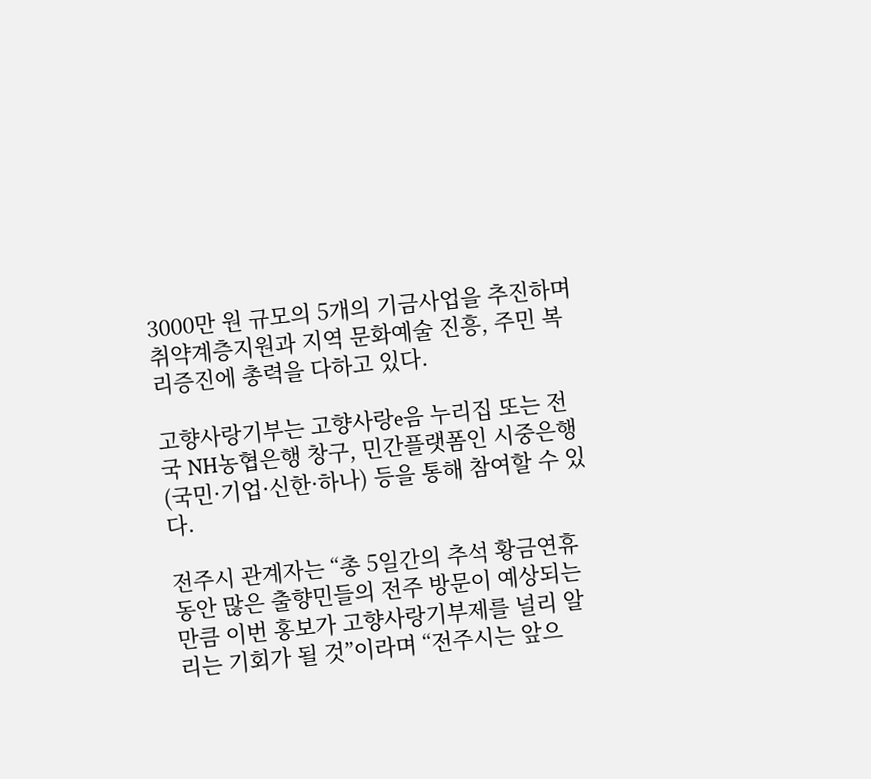3000만 원 규모의 5개의 기금사업을 추진하며 취약계층지원과 지역 문화예술 진흥, 주민 복리증진에 총력을 다하고 있다.

고향사랑기부는 고향사랑e음 누리집 또는 전국 NH농협은행 창구, 민간플랫폼인 시중은행(국민·기업·신한·하나) 등을 통해 참여할 수 있다.

전주시 관계자는 “총 5일간의 추석 황금연휴 동안 많은 출향민들의 전주 방문이 예상되는 만큼 이번 홍보가 고향사랑기부제를 널리 알리는 기회가 될 것”이라며 “전주시는 앞으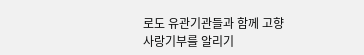로도 유관기관들과 함께 고향사랑기부를 알리기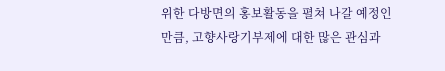위한 다방면의 홍보활동을 펼쳐 나갈 예정인만큼, 고향사랑기부제에 대한 많은 관심과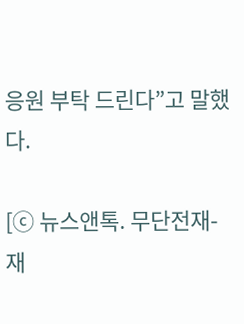응원 부탁 드린다”고 말했다.

[ⓒ 뉴스앤톡. 무단전재-재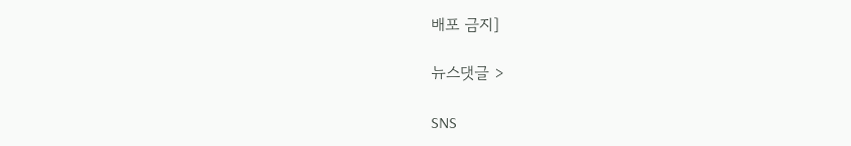배포 금지]

뉴스댓글 >

SNS